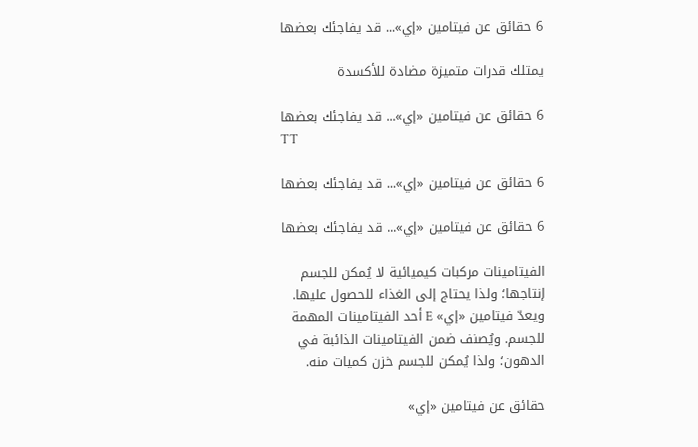6 حقائق عن فيتامين «إي»... قد يفاجئك بعضها

يمتلك قدرات متميزة مضادة للأكسدة

6 حقائق عن فيتامين «إي»... قد يفاجئك بعضها
TT

6 حقائق عن فيتامين «إي»... قد يفاجئك بعضها

6 حقائق عن فيتامين «إي»... قد يفاجئك بعضها

الفيتامينات مركبات كيميائية لا يُمكن للجسم إنتاجها؛ ولذا يحتاج إلى الغذاء للحصول عليها. ويعدّ فيتامين «إي» E أحد الفيتامينات المهمة للجسم. ويُصنف ضمن الفيتامينات الذائبة في الدهون؛ ولذا يُمكن للجسم خزن كميات منه.

حقائق عن فيتامين «إي»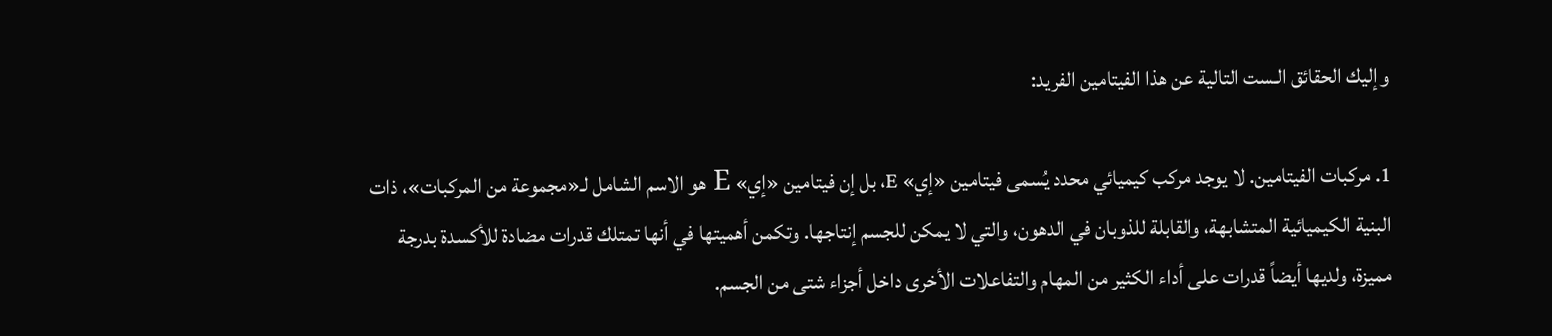وإليك الحقائق الـست التالية عن هذا الفيتامين الفريد:

1. مركبات الفيتامين. لا يوجد مركب كيميائي محدد يُسمى فيتامين «إي» E، بل إن فيتامين «إي» E هو الاسم الشامل لـ«مجموعة من المركبات»، ذات البنية الكيميائية المتشابهة، والقابلة للذوبان في الدهون، والتي لا يمكن للجسم إنتاجها. وتكمن أهميتها في أنها تمتلك قدرات مضادة للأكسدة بدرجة مميزة، ولديها أيضاً قدرات على أداء الكثير من المهام والتفاعلات الأخرى داخل أجزاء شتى من الجسم.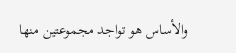والأساس هو تواجد مجموعتين منها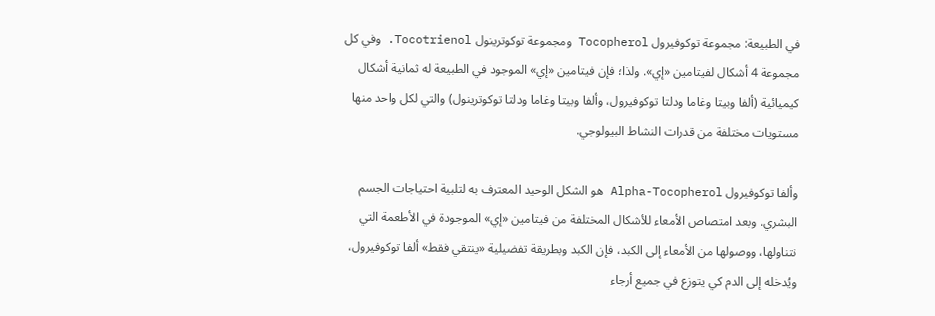في الطبيعة: مجموعة توكوفيرول Tocopherol ومجموعة توكوترينول Tocotrienol. وفي كل مجموعة 4 أشكال لفيتامين «إي». ولذا؛ فإن فيتامين «إي» الموجود في الطبيعة له ثمانية أشكال كيميائية (ألفا وبيتا وغاما ودلتا توكوفيرول، وألفا وبيتا وغاما ودلتا توكوترينول) والتي لكل واحد منها مستويات مختلفة من قدرات النشاط البيولوجي.

وألفا توكوفيرول Alpha-Tocopherol هو الشكل الوحيد المعترف به لتلبية احتياجات الجسم البشري. وبعد امتصاص الأمعاء للأشكال المختلفة من فيتامين «إي» الموجودة في الأطعمة التي نتناولها، ووصولها من الأمعاء إلى الكبد، فإن الكبد وبطريقة تفضيلية «ينتقي فقط» ألفا توكوفيرول، ويُدخله إلى الدم كي يتوزع في جميع أرجاء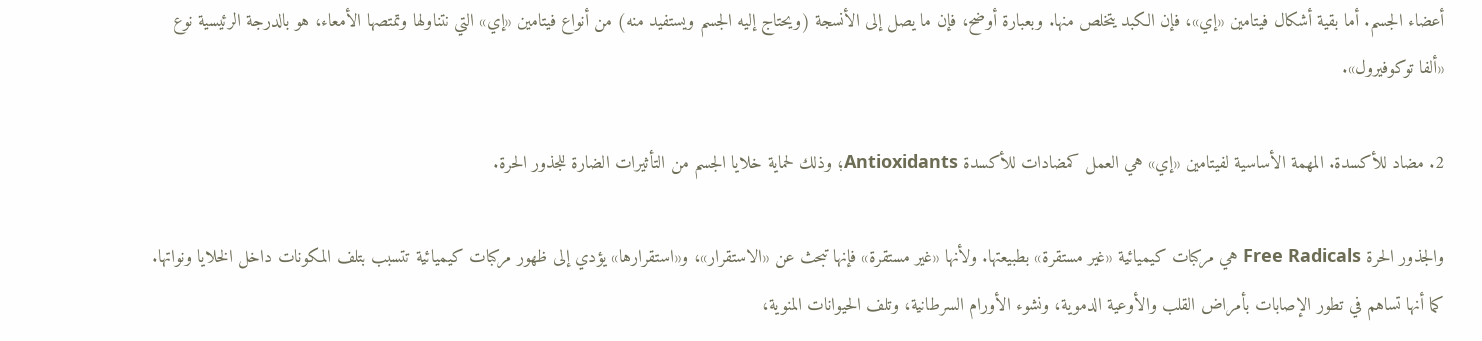أعضاء الجسم. أما بقية أشكال فيتامين «إي»، فإن الكبد يتخلص منها. وبعبارة أوضح، فإن ما يصل إلى الأنسجة (ويحتاج إليه الجسم ويستفيد منه) من أنواع فيتامين «إي» التي نتناولها وتمتصها الأمعاء، هو بالدرجة الرئيسية نوع «ألفا توكوفيرول».

2. مضاد للأكسدة. المهمة الأساسية لفيتامين «إي» هي العمل كمضادات للأكسدة Antioxidants؛ وذلك لحماية خلايا الجسم من التأثيرات الضارة للجذور الحرة.

والجذور الحرة Free Radicals هي مركبات كيميائية «غير مستقرة» بطبيعتها. ولأنها «غير مستقرة» فإنها تبحث عن «الاستقرار»، و«استقرارها» يؤدي إلى ظهور مركبات كيميائية تتسبب بتلف المكونات داخل الخلايا ونواتها. كما أنها تساهم في تطور الإصابات بأمراض القلب والأوعية الدموية، ونشوء الأورام السرطانية، وتلف الحيوانات المنوية،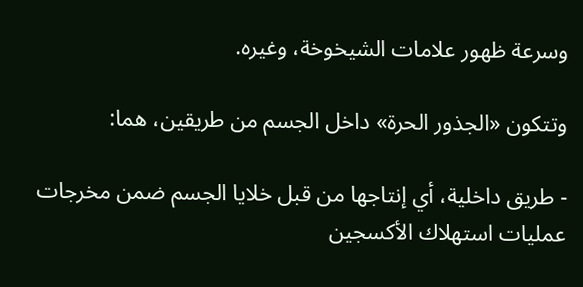وسرعة ظهور علامات الشيخوخة، وغيره.

وتتكون «الجذور الحرة» داخل الجسم من طريقين، هما:

- طريق داخلية، أي إنتاجها من قبل خلايا الجسم ضمن مخرجات عمليات استهلاك الأكسجين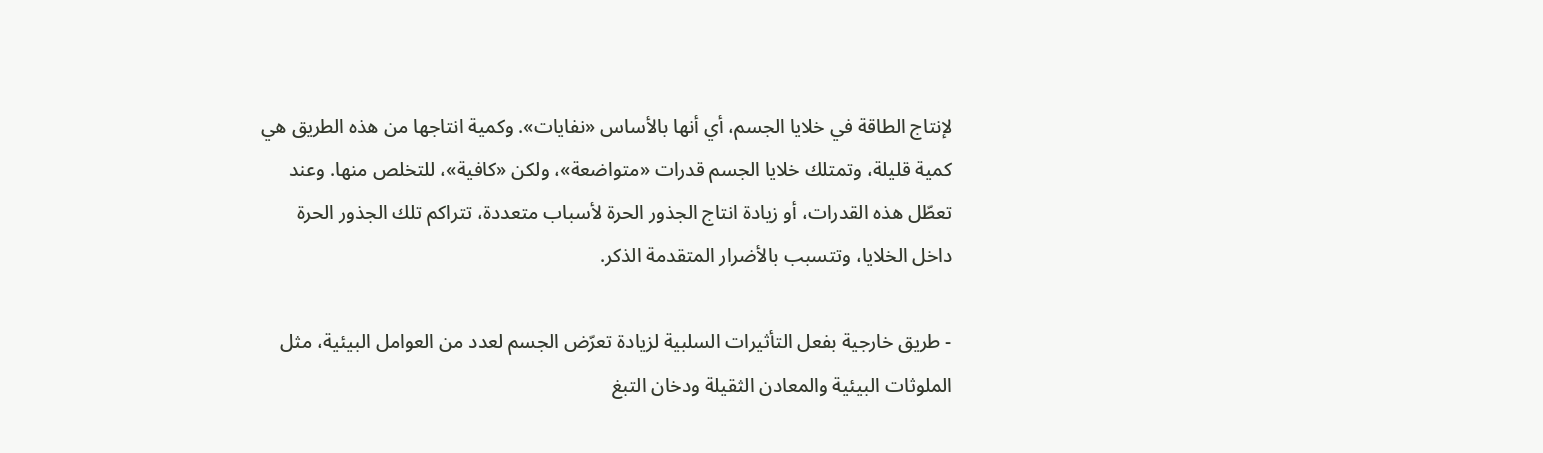لإنتاج الطاقة في خلايا الجسم، أي أنها بالأساس «نفايات». وكمية انتاجها من هذه الطريق هي كمية قليلة، وتمتلك خلايا الجسم قدرات «متواضعة»، ولكن «كافية»، للتخلص منها. وعند تعطّل هذه القدرات، أو زيادة انتاج الجذور الحرة لأسباب متعددة، تتراكم تلك الجذور الحرة داخل الخلايا، وتتسبب بالأضرار المتقدمة الذكر.

- طريق خارجية بفعل التأثيرات السلبية لزيادة تعرّض الجسم لعدد من العوامل البيئية، مثل الملوثات البيئية والمعادن الثقيلة ودخان التبغ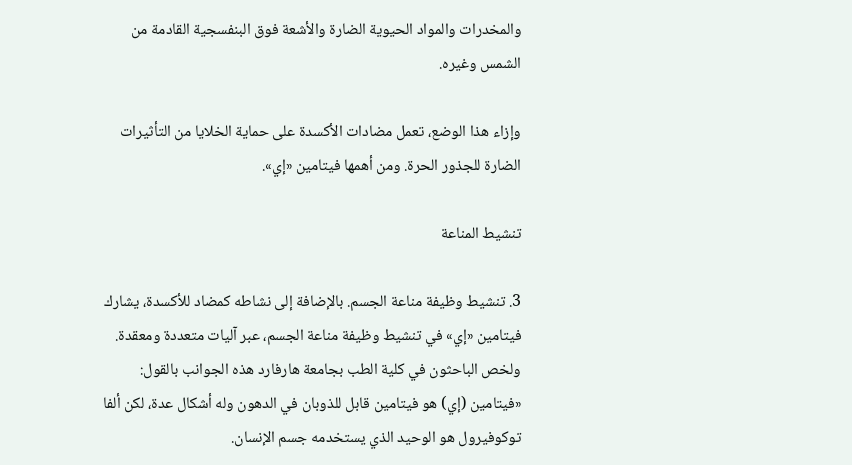والمخدرات والمواد الحيوية الضارة والأشعة فوق البنفسجية القادمة من الشمس وغيره.

وإزاء هذا الوضع، تعمل مضادات الأكسدة على حماية الخلايا من التأثيرات الضارة للجذور الحرة. ومن أهمها فيتامين «إي».

تنشيط المناعة

3. تنشيط وظيفة مناعة الجسم. بالإضافة إلى نشاطه كمضاد للأكسدة، يشارك فيتامين «إي» في تنشيط وظيفة مناعة الجسم، عبر آليات متعددة ومعقدة. ولخص الباحثون في كلية الطب بجامعة هارفارد هذه الجوانب بالقول: «فيتامين (إي) هو فيتامين قابل للذوبان في الدهون وله أشكال عدة، لكن ألفا توكوفيرول هو الوحيد الذي يستخدمه جسم الإنسان.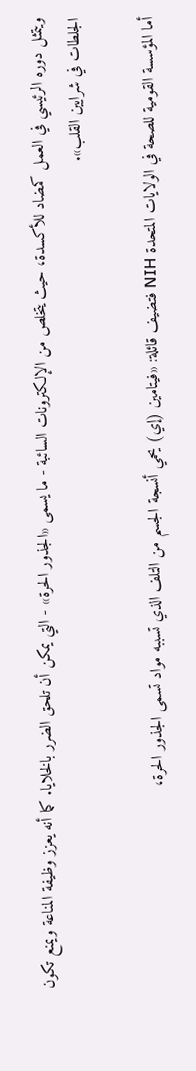ويتمثل دوره الرئيسي في العمل كمضاد للأكسدة، حيث يتخلص من الإلكترونات السائبة - ما يسمى «الجذور الحرة» - التي يمكن أن تلحق الضرر بالخلايا. كما أنه يعزز وظيفة المناعة ويمنع تكون الجلطات في شرايين القلب».

أما المؤسسة القومية للصحة في الولايات المتحدة NIH فتضيف قائلة: «فيتامين (إي) يحمي أنسجة الجسم من التلف الذي تسببه مواد تسمى الجذور الحرة،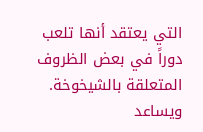التي يعتقد أنها تلعب دوراً في بعض الظروف المتعلقة بالشيخوخة. ويساعد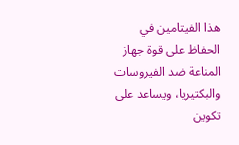هذا الفيتامين في الحفاظ على قوة جهاز المناعة ضد الفيروسات والبكتيريا، ويساعد على تكوين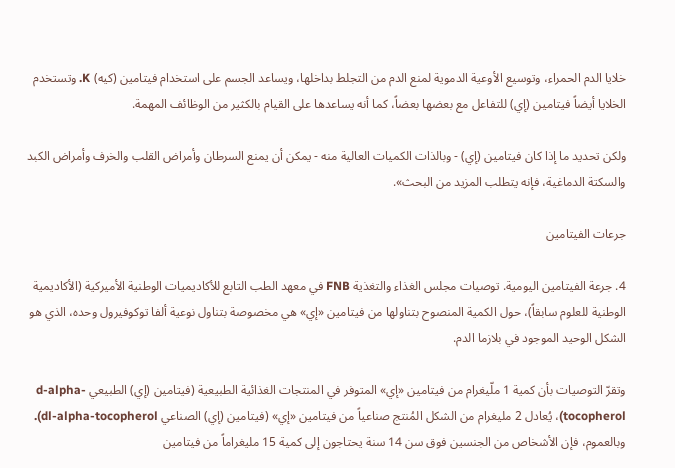خلايا الدم الحمراء، وتوسيع الأوعية الدموية لمنع الدم من التجلط بداخلها، ويساعد الجسم على استخدام فيتامين (كيه) K. وتستخدم الخلايا أيضاً فيتامين (إي) للتفاعل مع بعضها بعضاً، كما أنه يساعدها على القيام بالكثير من الوظائف المهمة.

ولكن تحديد ما إذا كان فيتامين (إي) - وبالذات الكميات العالية منه - يمكن أن يمنع السرطان وأمراض القلب والخرف وأمراض الكبد والسكتة الدماغية، فإنه يتطلب المزيد من البحث».

جرعات الفيتامين

4. جرعة الفيتامين اليومية. توصيات مجلس الغذاء والتغذية FNB في معهد الطب التابع للأكاديميات الوطنية الأميركية (الأكاديمية الوطنية للعلوم سابقاً)، حول الكمية المنصوح بتناولها من فيتامين «إي» هي مخصوصة بتناول نوعية ألفا توكوفيرول وحده، الذي هو الشكل الوحيد الموجود في بلازما الدم.

وتقرّ التوصيات بأن كمية 1 ملّيغرام من فيتامين «إي» المتوفر في المنتجات الغذائية الطبيعية (فيتامين (إي) الطبيعي d-alpha-tocopherol)، يُعادل 2 مليغرام من الشكل المُنتج صناعياً من فيتامين «إي» (فيتامين (إي) الصناعي dl-alpha-tocopherol). وبالعموم، فإن الأشخاص من الجنسين فوق سن 14 سنة يحتاجون إلى كمية 15 مليغراماً من فيتامين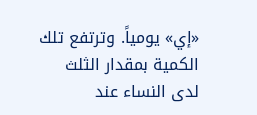«إي» يومياً. وترتفع تلك الكمية بمقدار الثلث لدى النساء عند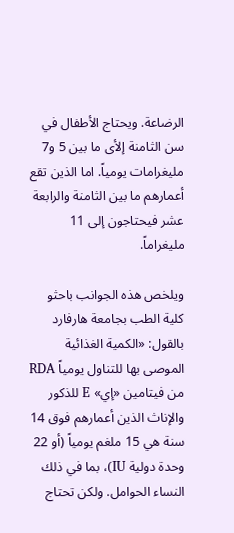الرضاعة. ويحتاج الأطفال في سن الثامنة إلأى ما بين 5 و7 مليغرامات يومياً. اما الذين تقع أعمارهم ما بين الثامنة والرابعة عشر فيحتاجون إلى 11 مليغراماً.

ويلخص هذه الجوانب باحثو كلية الطب بجامعة هارفارد بالقول: «الكمية الغذائية الموصى بها للتناول يومياً RDA من فيتامين «إي» E للذكور والإناث الذين أعمارهم فوق 14 سنة هي 15 ملغم يومياً (أو 22 وحدة دولية IU)، بما في ذلك النساء الحوامل. ولكن تحتاج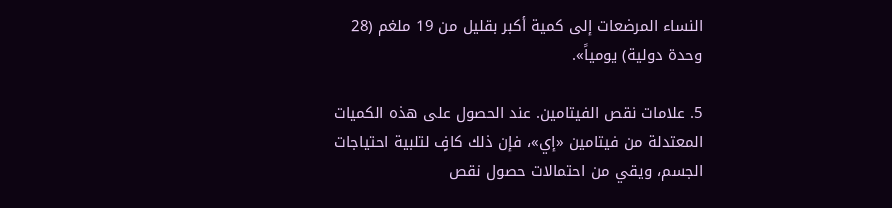النساء المرضعات إلى كمية أكبر بقليل من 19 ملغم (28 وحدة دولية) يومياً».

5. علامات نقص الفيتامين. عند الحصول على هذه الكميات المعتدلة من فيتامين «إي»، فإن ذلك كافٍ لتلبية احتياجات الجسم، ويقي من احتمالات حصول نقص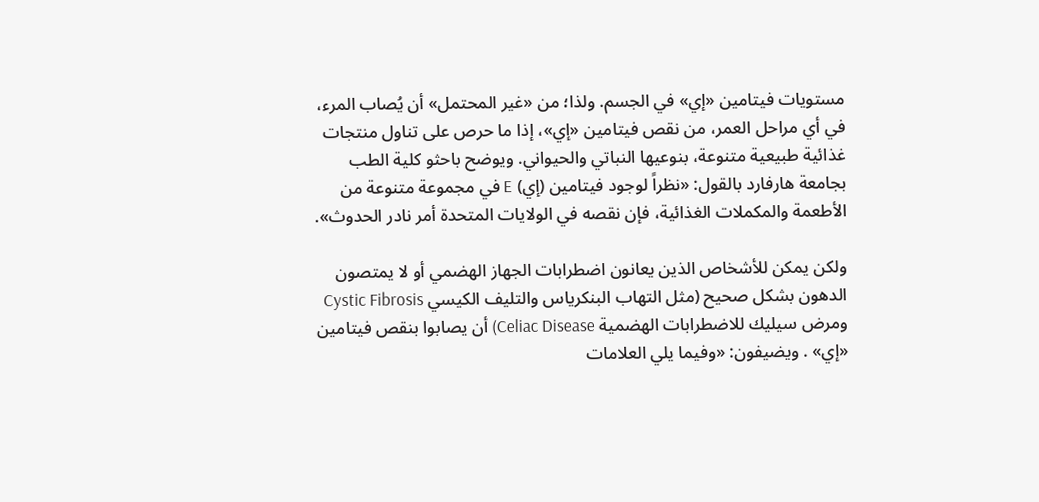مستويات فيتامين «إي» في الجسم. ولذا؛ من «غير المحتمل» أن يُصاب المرء، في أي مراحل العمر، من نقص فيتامين «إي»، إذا ما حرص على تناول منتجات غذائية طبيعية متنوعة، بنوعيها النباتي والحيواني. ويوضح باحثو كلية الطب بجامعة هارفارد بالقول: «نظراً لوجود فيتامين (إي) E في مجموعة متنوعة من الأطعمة والمكملات الغذائية، فإن نقصه في الولايات المتحدة أمر نادر الحدوث».

ولكن يمكن للأشخاص الذين يعانون اضطرابات الجهاز الهضمي أو لا يمتصون الدهون بشكل صحيح (مثل التهاب البنكرياس والتليف الكيسي Cystic Fibrosis ومرض سيليك للاضطرابات الهضمية Celiac Disease) أن يصابوا بنقص فيتامين «إي» . ويضيفون: «وفيما يلي العلامات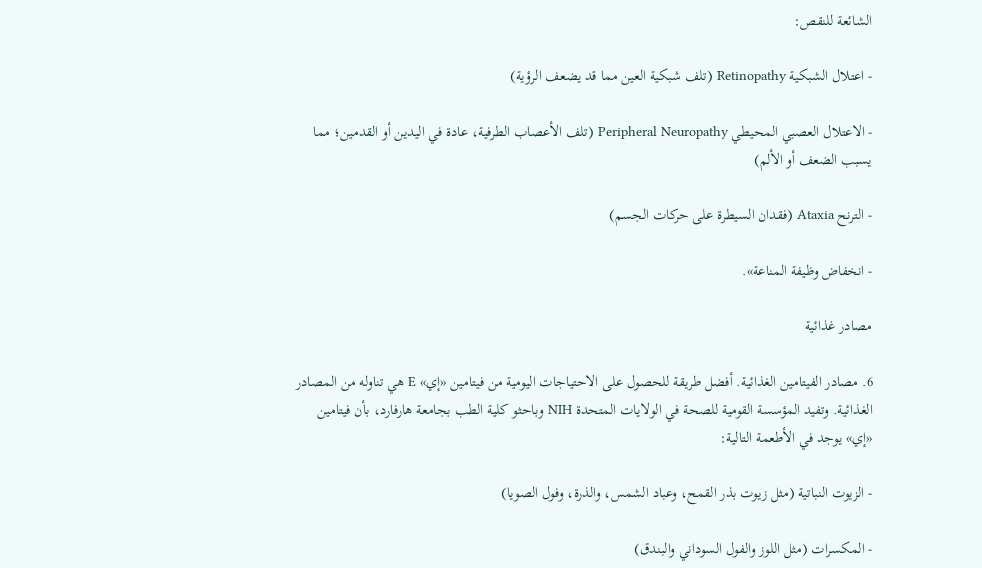الشائعة للنقص:

- اعتلال الشبكية Retinopathy (تلف شبكية العين مما قد يضعف الرؤية)

- الاعتلال العصبي المحيطي Peripheral Neuropathy (تلف الأعصاب الطرفية، عادة في اليدين أو القدمين؛ مما يسبب الضعف أو الألم)

- الترنح Ataxia (فقدان السيطرة على حركات الجسم)

- انخفاض وظيفة المناعة».

مصادر غذائية

6. مصادر الفيتامين الغذائية. أفضل طريقة للحصول على الاحتياجات اليومية من فيتامين «إي» E هي تناوله من المصادر الغذائية. وتفيد المؤسسة القومية للصحة في الولايات المتحدة NIH وباحثو كلية الطب بجامعة هارفارد، بأن فيتامين «إي» يوجد في الأطعمة التالية:

- الزيوت النباتية (مثل زيوت بذر القمح، وعباد الشمس، والذرة، وفول الصويا)

- المكسرات (مثل اللوز والفول السوداني والبندق)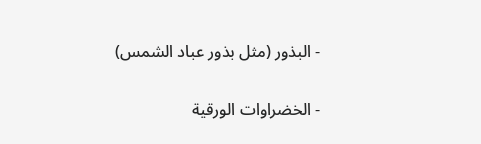- البذور (مثل بذور عباد الشمس)

- الخضراوات الورقية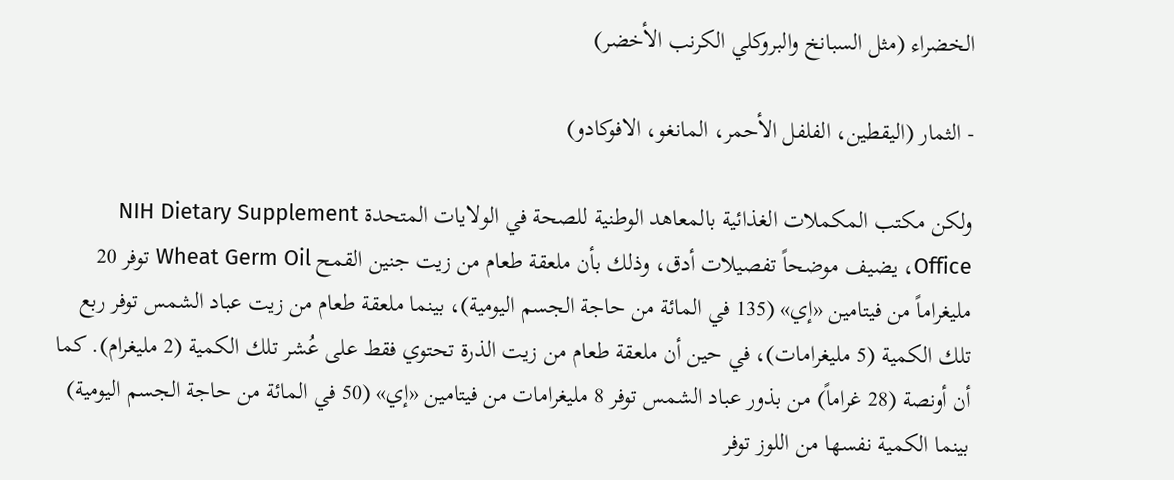الخضراء (مثل السبانخ والبروكلي الكرنب الأخضر)

- الثمار (اليقطين، الفلفل الأحمر، المانغو، الافوكادو)

ولكن مكتب المكملات الغذائية بالمعاهد الوطنية للصحة في الولايات المتحدة NIH Dietary Supplement Office، يضيف موضحاً تفصيلات أدق، وذلك بأن ملعقة طعام من زيت جنين القمح Wheat Germ Oil توفر 20 مليغراماً من فيتامين «إي» (135 في المائة من حاجة الجسم اليومية)، بينما ملعقة طعام من زيت عباد الشمس توفر ربع تلك الكمية (5 مليغرامات)، في حين أن ملعقة طعام من زيت الذرة تحتوي فقط على عُشر تلك الكمية (2 مليغرام). كما أن أونصة (28 غراماً) من بذور عباد الشمس توفر 8 مليغرامات من فيتامين «إي» (50 في المائة من حاجة الجسم اليومية) بينما الكمية نفسها من اللوز توفر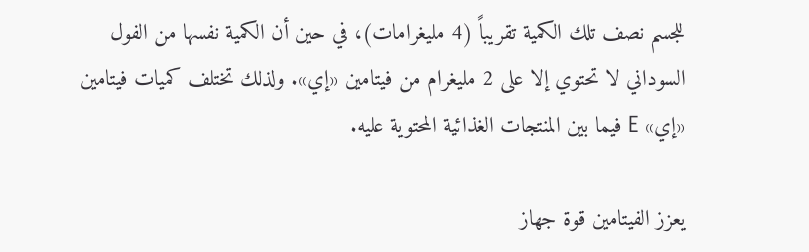للجسم نصف تلك الكمية تقريباً (4 مليغرامات)، في حين أن الكمية نفسها من الفول السوداني لا تحتوي إلا على 2 مليغرام من فيتامين «إي». ولذلك تختلف كميات فيتامين «إي» E فيما بين المنتجات الغذائية المحتوية عليه.

يعزز الفيتامين قوة جهاز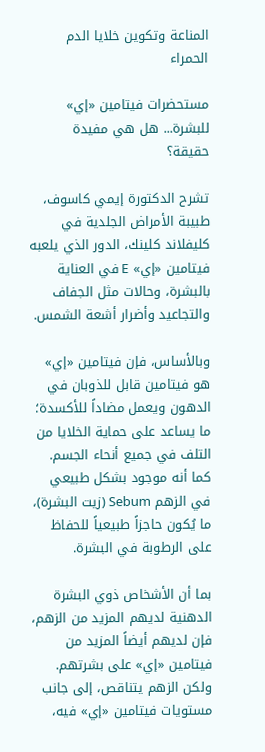المناعة وتكوين خلايا الدم الحمراء

مستحضرات فيتامين «إي» للبشرة... هل هي مفيدة حقيقة؟

تشرح الدكتورة إيمي كاسوف، طبيبة الأمراض الجلدية في كليفلاند كلينك، الدور الذي يلعبه فيتامين «إي» E في العناية بالبشرة، وحالات مثل الجفاف والتجاعيد وأضرار أشعة الشمس.

وبالأساس، فإن فيتامين «إي» هو فيتامين قابل للذوبان في الدهون ويعمل مضاداً للأكسدة؛ ما يساعد على حماية الخلايا من التلف في جميع أنحاء الجسم. كما أنه موجود بشكل طبيعي في الزهم Sebum (زيت البشرة)، ما يُكون حاجزاً طبيعياً للحفاظ على الرطوبة في البشرة.

بما أن الأشخاص ذوي البشرة الدهنية لديهم المزيد من الزهم، فإن لديهم أيضاً المزيد من فيتامين «إي» على بشرتهم. ولكن الزهم يتناقص، إلى جانب مستويات فيتامين «إي» فيه،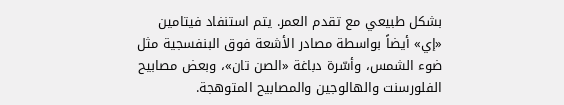بشكل طبيعي مع تقدم العمر. يتم استنفاد فيتامين «إي» أيضاً بواسطة مصادر الأشعة فوق البنفسجية مثل ضوء الشمس، وأسّرة دباغة «الصن تان»، وبعض مصابيح الفلورسنت والهالوجين والمصابيح المتوهجة.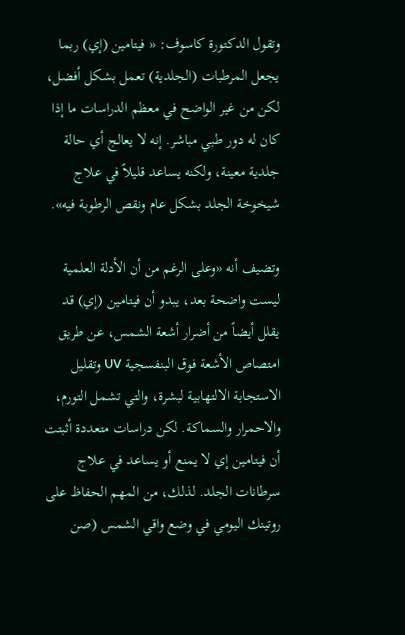وتقول الدكتورة كاسوف: « فيتامين (إي) ربما يجعل المرطبات (الجلدية) تعمل بشكل أفضل، لكن من غير الواضح في معظم الدراسات ما إذا كان له دور طبي مباشر. إنه لا يعالج أي حالة جلدية معينة، ولكنه يساعد قليلاً في علاج شيخوخة الجلد بشكل عام ونقص الرطوبة فيه».

وتضيف أنه «وعلى الرغم من أن الأدلة العلمية ليست واضحة بعد، يبدو أن فيتامين (إي) قد يقلل أيضاً من أضرار أشعة الشمس، عن طريق امتصاص الأشعة فوق البنفسجية UV وتقليل الاستجابة الالتهابية لبشرة، والتي تشمل التورم، والاحمرار والسماكة. لكن دراسات متعددة أثبتت أن فيتامين إي لا يمنع أو يساعد في علاج سرطانات الجلد. لذلك، من المهم الحفاظ على روتينك اليومي في وضع واقي الشمس (صن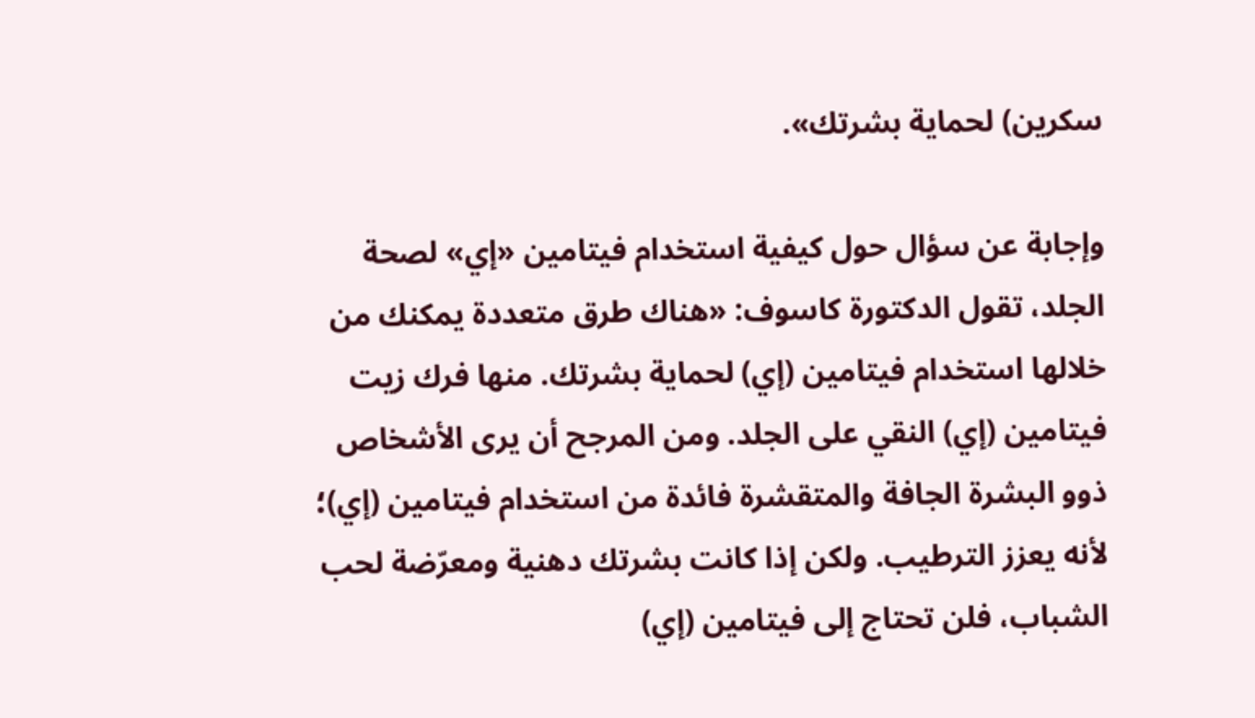سكرين) لحماية بشرتك».

وإجابة عن سؤال حول كيفية استخدام فيتامين «إي» لصحة الجلد، تقول الدكتورة كاسوف: «هناك طرق متعددة يمكنك من خلالها استخدام فيتامين (إي) لحماية بشرتك. منها فرك زيت فيتامين (إي) النقي على الجلد. ومن المرجح أن يرى الأشخاص ذوو البشرة الجافة والمتقشرة فائدة من استخدام فيتامين (إي)؛ لأنه يعزز الترطيب. ولكن إذا كانت بشرتك دهنية ومعرّضة لحب الشباب، فلن تحتاج إلى فيتامين (إي)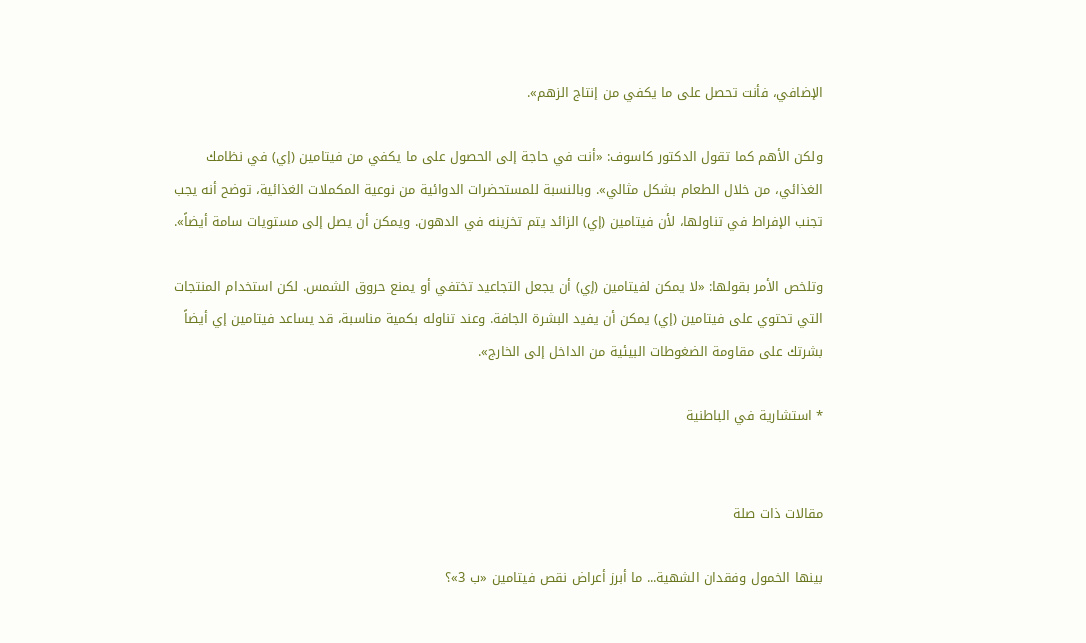الإضافي، فأنت تحصل على ما يكفي من إنتاج الزهم».

ولكن الأهم كما تقول الدكتور كاسوف: «أنت في حاجة إلى الحصول على ما يكفي من فيتامين (إي) في نظامك الغذائي، من خلال الطعام بشكل مثالي». وبالنسبة للمستحضرات الدوائية من نوعية المكملات الغذائية، توضح أنه يجب تجنب الإفراط في تناولها، لأن فيتامين (إي) الزائد يتم تخزينه في الدهون. ويمكن أن يصل إلى مستويات سامة أيضاً».

وتلخص الأمر بقولها: «لا يمكن لفيتامين (إي) أن يجعل التجاعيد تختفي أو يمنع حروق الشمس. لكن استخدام المنتجات التي تحتوي على فيتامين (إي) يمكن أن يفيد البشرة الجافة. وعند تناوله بكمية مناسبة، قد يساعد فيتامين إي أيضاً بشرتك على مقاومة الضغوطات البيئية من الداخل إلى الخارج».

* استشارية في الباطنية


مقالات ذات صلة

بينها الخمول وفقدان الشهية... ما أبرز أعراض نقص فيتامين «ب 3»؟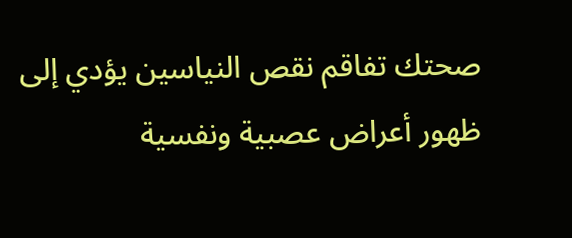صحتك تفاقم نقص النياسين يؤدي إلى ظهور أعراض عصبية ونفسية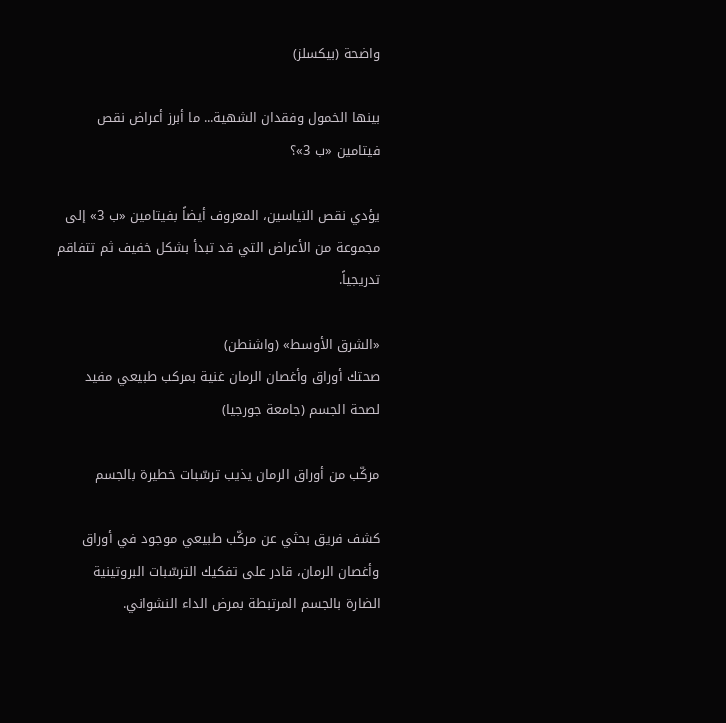واضحة (بيكسلز)

بينها الخمول وفقدان الشهية... ما أبرز أعراض نقص فيتامين «ب 3»؟

يؤدي نقص النياسين، المعروف أيضاً بفيتامين «ب 3» إلى مجموعة من الأعراض التي قد تبدأ بشكل خفيف ثم تتفاقم تدريجياً.

«الشرق الأوسط» (واشنطن)
صحتك أوراق وأغصان الرمان غنية بمركب طبيعي مفيد لصحة الجسم (جامعة جورجيا)

مركّب من أوراق الرمان يذيب ترسّبات خطيرة بالجسم

كشف فريق بحثي عن مركّب طبيعي موجود في أوراق وأغصان الرمان، قادر على تفكيك الترسّبات البروتينية الضارة بالجسم المرتبطة بمرض الداء النشواني.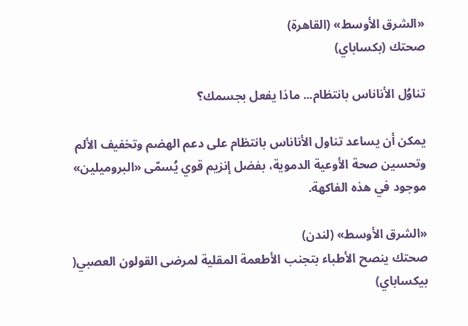«الشرق الأوسط» (القاهرة)
صحتك (بكساباي)

تناوُل الأناناس بانتظام... ماذا يفعل بجسمك؟

يمكن أن يساعد تناول الأناناس بانتظام على دعم الهضم وتخفيف الألم وتحسين صحة الأوعية الدموية، بفضل إنزيم قوي يُسمّى «البروميلين» موجود في هذه الفاكهة.

«الشرق الأوسط» (لندن)
صحتك ينصح الأطباء بتجنب الأطعمة المقلية لمرضى القولون العصبي( بيكساباي)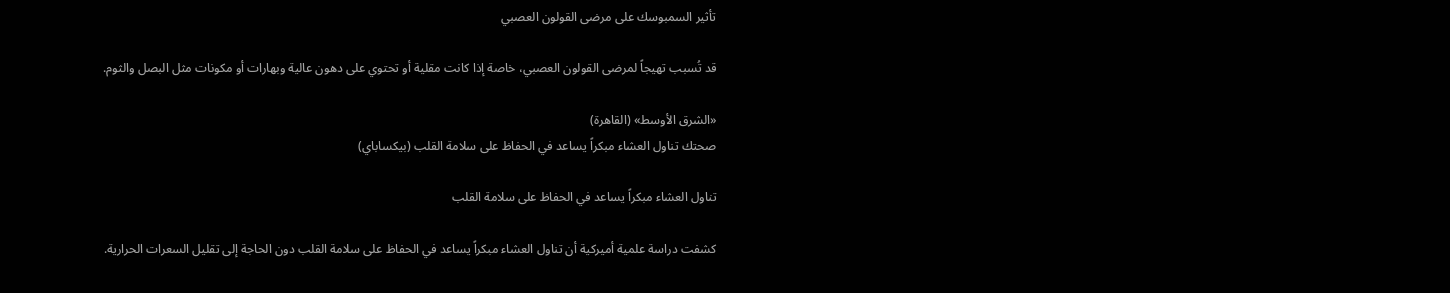تأثير السمبوسك على مرضى القولون العصبي

قد تُسبب تهيجاً لمرضى القولون العصبي، خاصة إذا كانت مقلية أو تحتوي على دهون عالية وبهارات أو مكونات مثل البصل والثوم.

«الشرق الأوسط» (القاهرة)
صحتك تناول العشاء مبكراً يساعد في الحفاظ على سلامة القلب (بيكساباي)

تناول العشاء مبكراً يساعد في الحفاظ على سلامة القلب

كشفت دراسة علمية أميركية أن تناول العشاء مبكراً يساعد في الحفاظ على سلامة القلب دون الحاجة إلى تقليل السعرات الحرارية.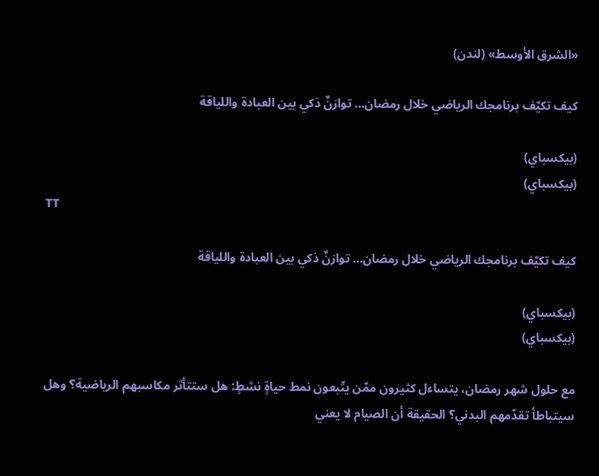«الشرق الأوسط» (لندن)

كيف تكيّف برنامجك الرياضي خلال رمضان… توازنٌ ذكي بين العبادة واللياقة

(بيكسباي)
(بيكسباي)
TT

كيف تكيّف برنامجك الرياضي خلال رمضان… توازنٌ ذكي بين العبادة واللياقة

(بيكسباي)
(بيكسباي)

مع حلول شهر رمضان، يتساءل كثيرون ممّن يتّبعون نمط حياةٍ نشطٍ: هل ستتأثر مكاسبهم الرياضية؟ وهل سيتباطأ تقدّمهم البدني؟ الحقيقة أن الصيام لا يعني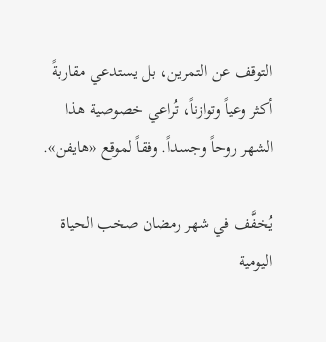التوقف عن التمرين، بل يستدعي مقاربةً أكثر وعياً وتوازناً، تُراعي خصوصية هذا الشهر روحاً وجسداً. وفقاً لموقع «هايفن».

يُخفَّف في شهر رمضان صخب الحياة اليومية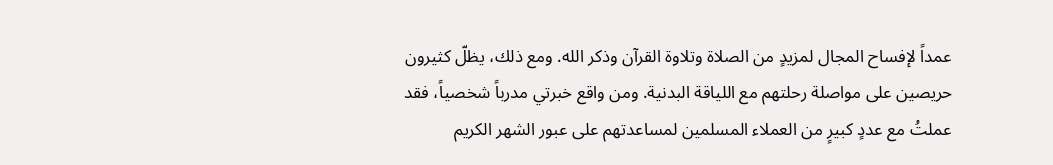عمداً لإفساح المجال لمزيدٍ من الصلاة وتلاوة القرآن وذكر الله. ومع ذلك، يظلّ كثيرون حريصين على مواصلة رحلتهم مع اللياقة البدنية. ومن واقع خبرتي مدرباً شخصياً، فقد عملتُ مع عددٍ كبيرٍ من العملاء المسلمين لمساعدتهم على عبور الشهر الكريم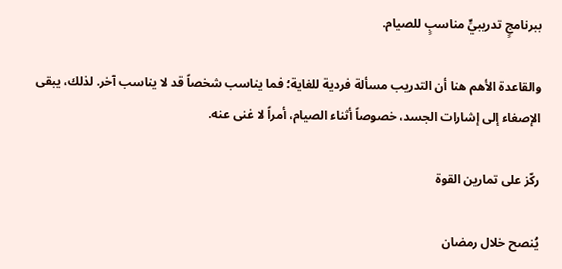ببرنامجٍ تدريبيٍّ مناسبٍ للصيام.

والقاعدة الأهم هنا أن التدريب مسألة فردية للغاية؛ فما يناسب شخصاً قد لا يناسب آخر. لذلك، يبقى الإصغاء إلى إشارات الجسد، خصوصاً أثناء الصيام، أمراً لا غنى عنه.

ركّز على تمارين القوة

يُنصح خلال رمضان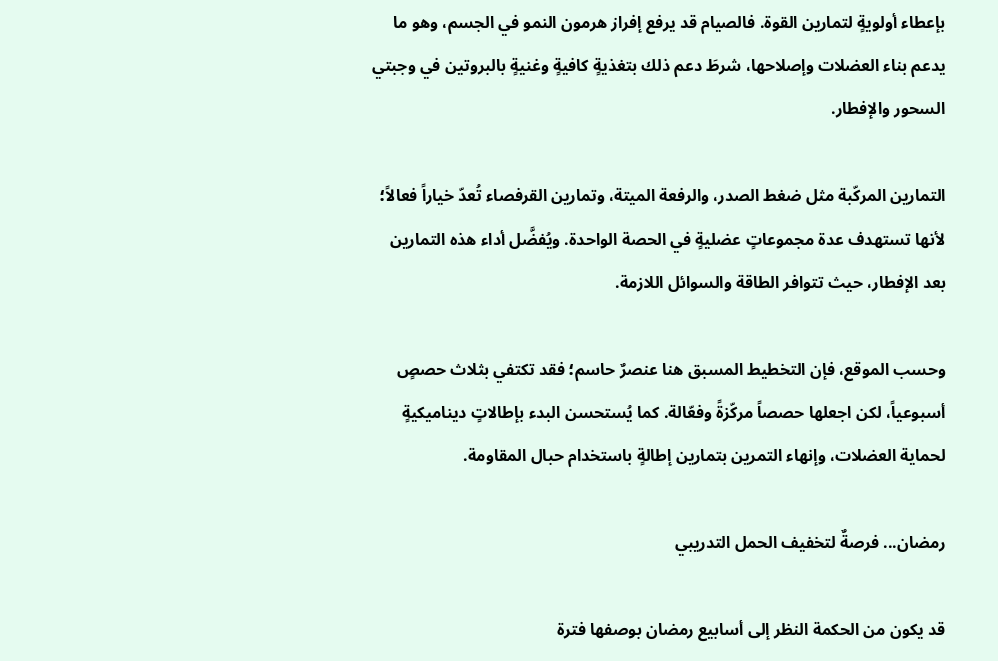بإعطاء أولويةٍ لتمارين القوة. فالصيام قد يرفع إفراز هرمون النمو في الجسم، وهو ما يدعم بناء العضلات وإصلاحها، شرطَ دعم ذلك بتغذيةٍ كافيةٍ وغنيةٍ بالبروتين في وجبتي السحور والإفطار.

التمارين المركّبة مثل ضغط الصدر، والرفعة الميتة، وتمارين القرفصاء تُعدّ خياراً فعالاً؛ لأنها تستهدف عدة مجموعاتٍ عضليةٍ في الحصة الواحدة. ويُفضَّل أداء هذه التمارين بعد الإفطار، حيث تتوافر الطاقة والسوائل اللازمة.

وحسب الموقع، فإن التخطيط المسبق هنا عنصرٌ حاسم؛ فقد تكتفي بثلاث حصصٍ أسبوعياً، لكن اجعلها حصصاً مركّزةً وفعّالة. كما يُستحسن البدء بإطالاتٍ ديناميكيةٍ لحماية العضلات، وإنهاء التمرين بتمارين إطالةٍ باستخدام حبال المقاومة.

رمضان... فرصةٌ لتخفيف الحمل التدريبي

قد يكون من الحكمة النظر إلى أسابيع رمضان بوصفها فترة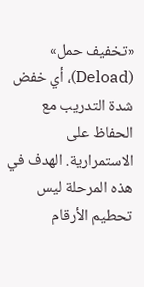«تخفيف حمل» (Deload)، أي خفض شدة التدريب مع الحفاظ على الاستمرارية. الهدف في هذه المرحلة ليس تحطيم الأرقام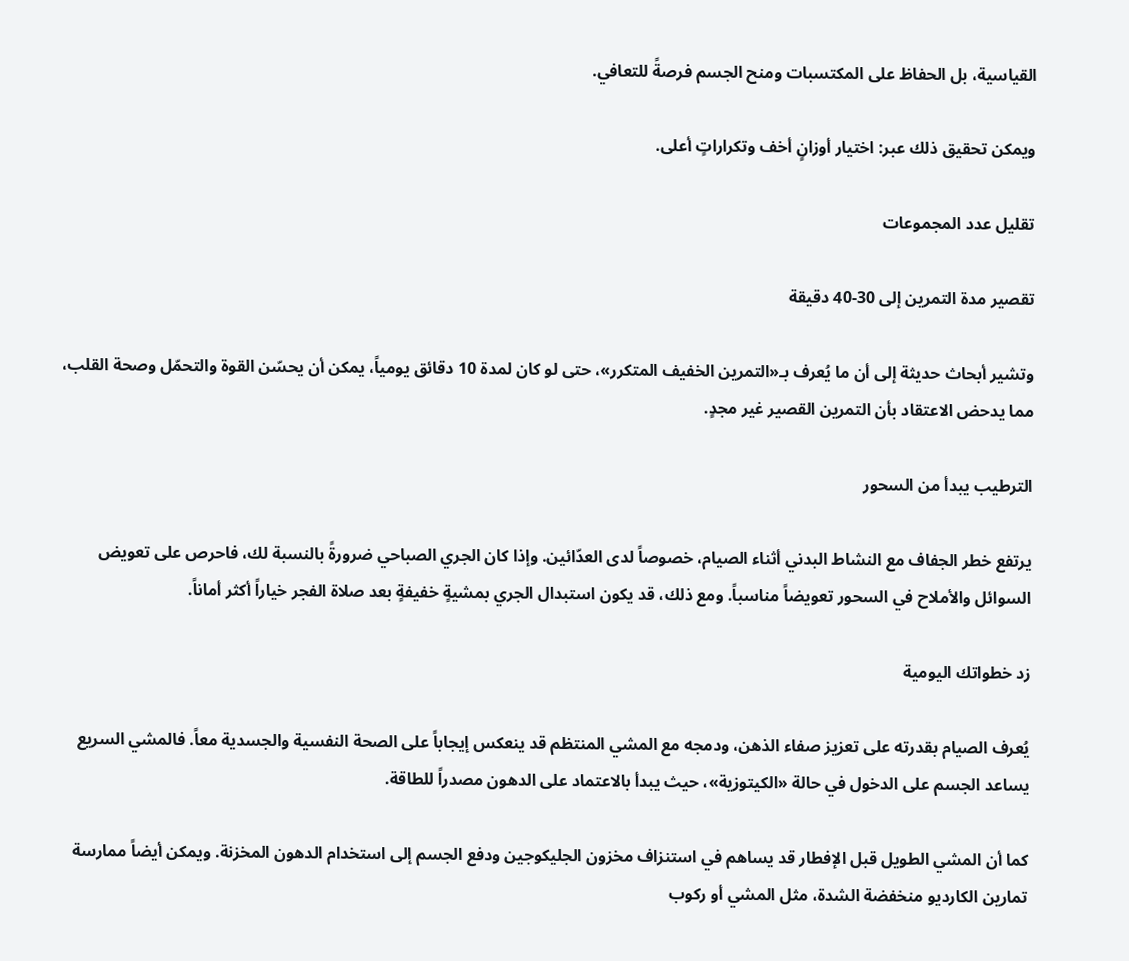القياسية، بل الحفاظ على المكتسبات ومنح الجسم فرصةً للتعافي.

ويمكن تحقيق ذلك عبر: اختيار أوزانٍ أخف وتكراراتٍ أعلى.

تقليل عدد المجموعات

تقصير مدة التمرين إلى 30-40 دقيقة

وتشير أبحاث حديثة إلى أن ما يُعرف بـ«التمرين الخفيف المتكرر»، حتى لو كان لمدة 10 دقائق يومياً، يمكن أن يحسّن القوة والتحمّل وصحة القلب، مما يدحض الاعتقاد بأن التمرين القصير غير مجدٍ.

الترطيب يبدأ من السحور

يرتفع خطر الجفاف مع النشاط البدني أثناء الصيام، خصوصاً لدى العدّائين. وإذا كان الجري الصباحي ضرورةً بالنسبة لك، فاحرص على تعويض السوائل والأملاح في السحور تعويضاً مناسباً. ومع ذلك، قد يكون استبدال الجري بمشيةٍ خفيفةٍ بعد صلاة الفجر خياراً أكثر أماناً.

زد خطواتك اليومية

يُعرف الصيام بقدرته على تعزيز صفاء الذهن، ودمجه مع المشي المنتظم قد ينعكس إيجاباً على الصحة النفسية والجسدية معاً. فالمشي السريع يساعد الجسم على الدخول في حالة «الكيتوزية»، حيث يبدأ بالاعتماد على الدهون مصدراً للطاقة.

كما أن المشي الطويل قبل الإفطار قد يساهم في استنزاف مخزون الجليكوجين ودفع الجسم إلى استخدام الدهون المخزنة. ويمكن أيضاً ممارسة تمارين الكارديو منخفضة الشدة، مثل المشي أو ركوب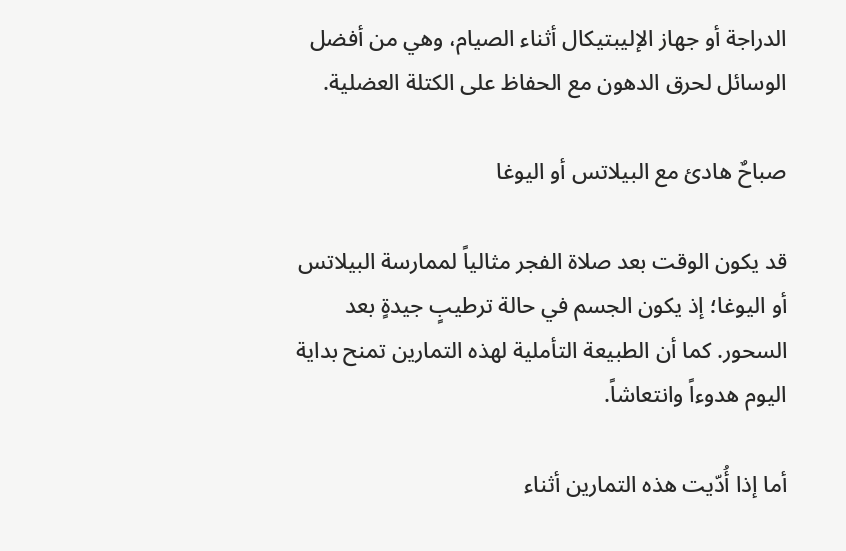الدراجة أو جهاز الإليبتيكال أثناء الصيام، وهي من أفضل الوسائل لحرق الدهون مع الحفاظ على الكتلة العضلية.

صباحٌ هادئ مع البيلاتس أو اليوغا

قد يكون الوقت بعد صلاة الفجر مثالياً لممارسة البيلاتس أو اليوغا؛ إذ يكون الجسم في حالة ترطيبٍ جيدةٍ بعد السحور. كما أن الطبيعة التأملية لهذه التمارين تمنح بداية اليوم هدوءاً وانتعاشاً.

أما إذا أُدّيت هذه التمارين أثناء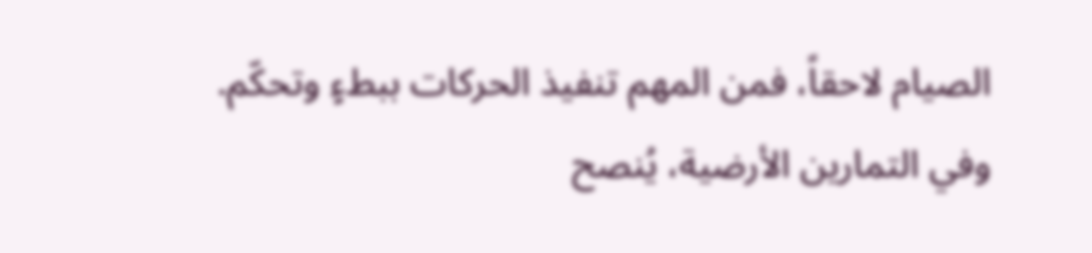الصيام لاحقاً، فمن المهم تنفيذ الحركات ببطءٍ وتحكّم. وفي التمارين الأرضية، يُنصح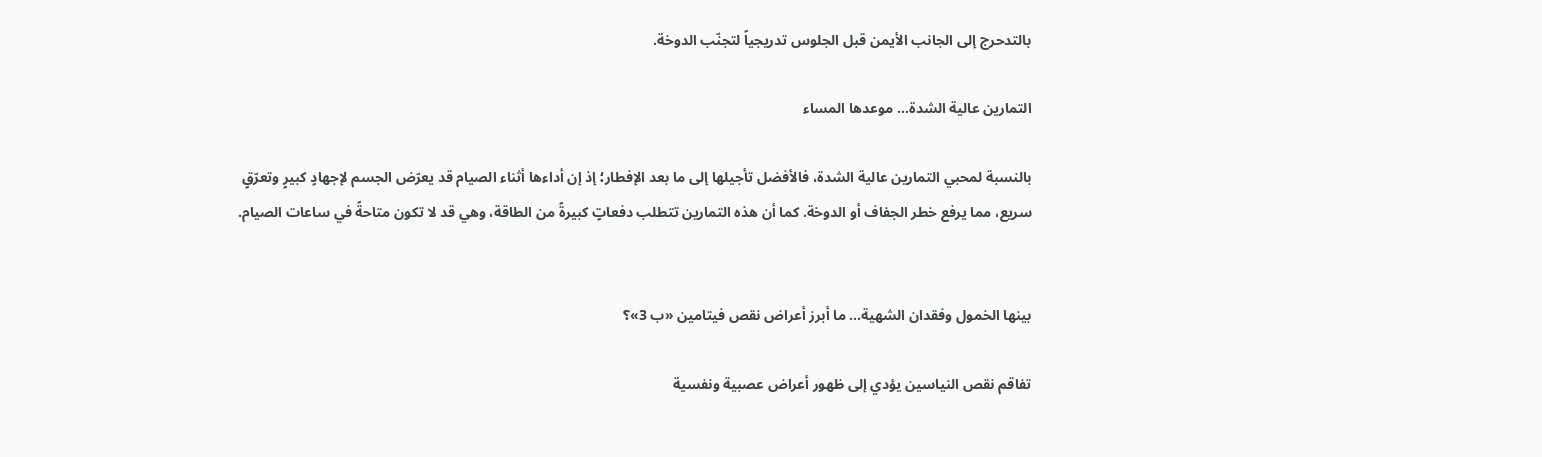بالتدحرج إلى الجانب الأيمن قبل الجلوس تدريجياً لتجنّب الدوخة.

التمارين عالية الشدة... موعدها المساء

بالنسبة لمحبي التمارين عالية الشدة، فالأفضل تأجيلها إلى ما بعد الإفطار؛ إذ إن أداءها أثناء الصيام قد يعرّض الجسم لإجهادٍ كبيرٍ وتعرّقٍ سريع، مما يرفع خطر الجفاف أو الدوخة. كما أن هذه التمارين تتطلب دفعاتٍ كبيرةً من الطاقة، وهي قد لا تكون متاحةً في ساعات الصيام.


بينها الخمول وفقدان الشهية... ما أبرز أعراض نقص فيتامين «ب 3»؟

تفاقم نقص النياسين يؤدي إلى ظهور أعراض عصبية ونفسية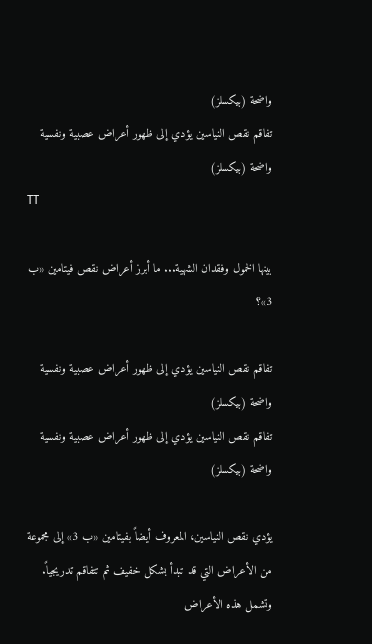واضحة (بيكسلز)
تفاقم نقص النياسين يؤدي إلى ظهور أعراض عصبية ونفسية واضحة (بيكسلز)
TT

بينها الخمول وفقدان الشهية... ما أبرز أعراض نقص فيتامين «ب 3»؟

تفاقم نقص النياسين يؤدي إلى ظهور أعراض عصبية ونفسية واضحة (بيكسلز)
تفاقم نقص النياسين يؤدي إلى ظهور أعراض عصبية ونفسية واضحة (بيكسلز)

يؤدي نقص النياسين، المعروف أيضاً بفيتامين «ب 3» إلى مجموعة من الأعراض التي قد تبدأ بشكل خفيف ثم تتفاقم تدريجياً. وتشمل هذه الأعراض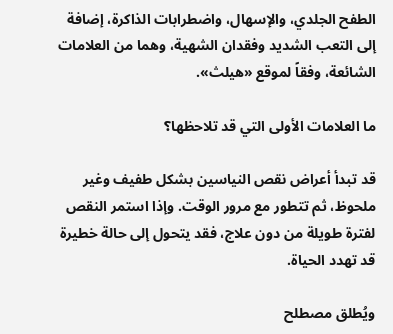الطفح الجلدي، والإسهال، واضطرابات الذاكرة، إضافة إلى التعب الشديد وفقدان الشهية، وهما من العلامات الشائعة، وفقاً لموقع «هيلث».

ما العلامات الأولى التي قد تلاحظها؟

قد تبدأ أعراض نقص النياسين بشكل طفيف وغير ملحوظ، ثم تتطور مع مرور الوقت. وإذا استمر النقص لفترة طويلة من دون علاج، فقد يتحول إلى حالة خطيرة قد تهدد الحياة.

ويُطلق مصطلح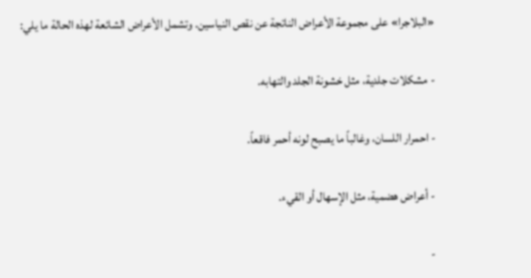«البلاجرا» على مجموعة الأعراض الناتجة عن نقص النياسين. وتشمل الأعراض الشائعة لهذه الحالة ما يلي:

- مشكلات جلدية، مثل خشونة الجلد والتهابه.

- احمرار اللسان، وغالباً ما يصبح لونه أحمر فاقعاً.

- أعراض هضمية، مثل الإسهال أو القيء.

-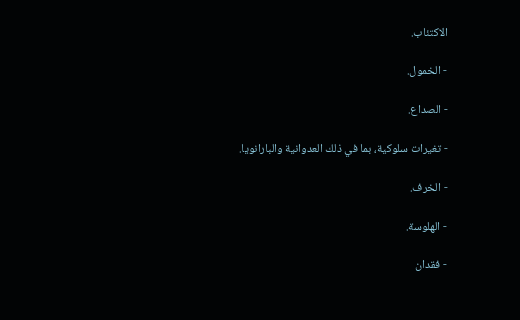الاكتئاب.

- الخمول.

- الصداع.

- تغيرات سلوكية، بما في ذلك العدوانية والبارانويا.

- الخرف.

- الهلوسة.

- فقدان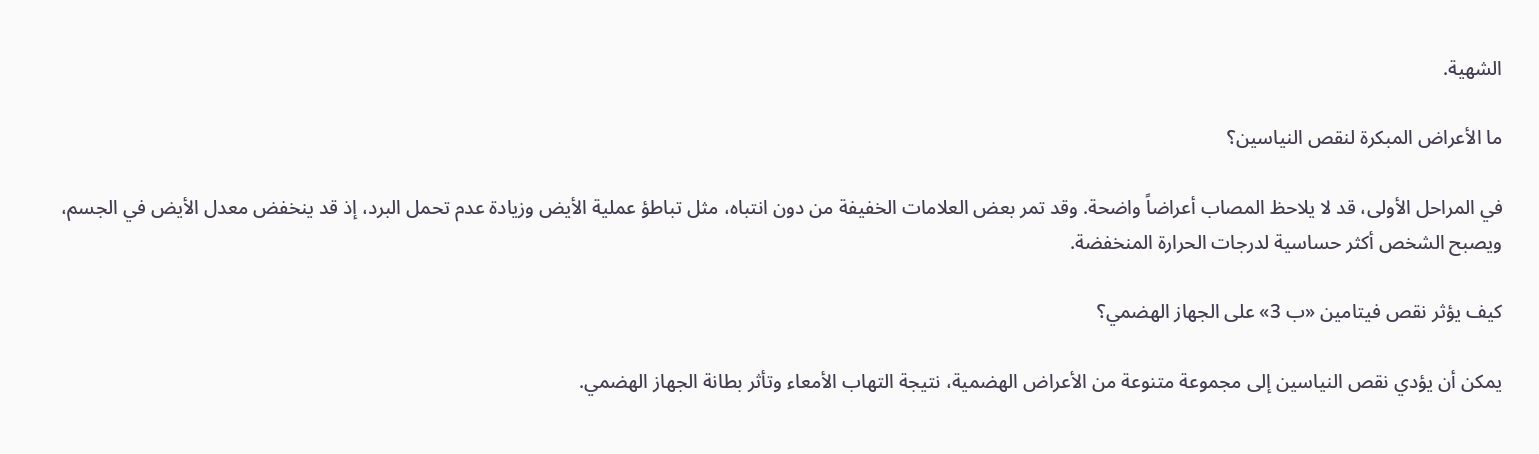الشهية.

ما الأعراض المبكرة لنقص النياسين؟

في المراحل الأولى، قد لا يلاحظ المصاب أعراضاً واضحة. وقد تمر بعض العلامات الخفيفة من دون انتباه، مثل تباطؤ عملية الأيض وزيادة عدم تحمل البرد، إذ قد ينخفض معدل الأيض في الجسم، ويصبح الشخص أكثر حساسية لدرجات الحرارة المنخفضة.

كيف يؤثر نقص فيتامين «ب 3» على الجهاز الهضمي؟

يمكن أن يؤدي نقص النياسين إلى مجموعة متنوعة من الأعراض الهضمية، نتيجة التهاب الأمعاء وتأثر بطانة الجهاز الهضمي.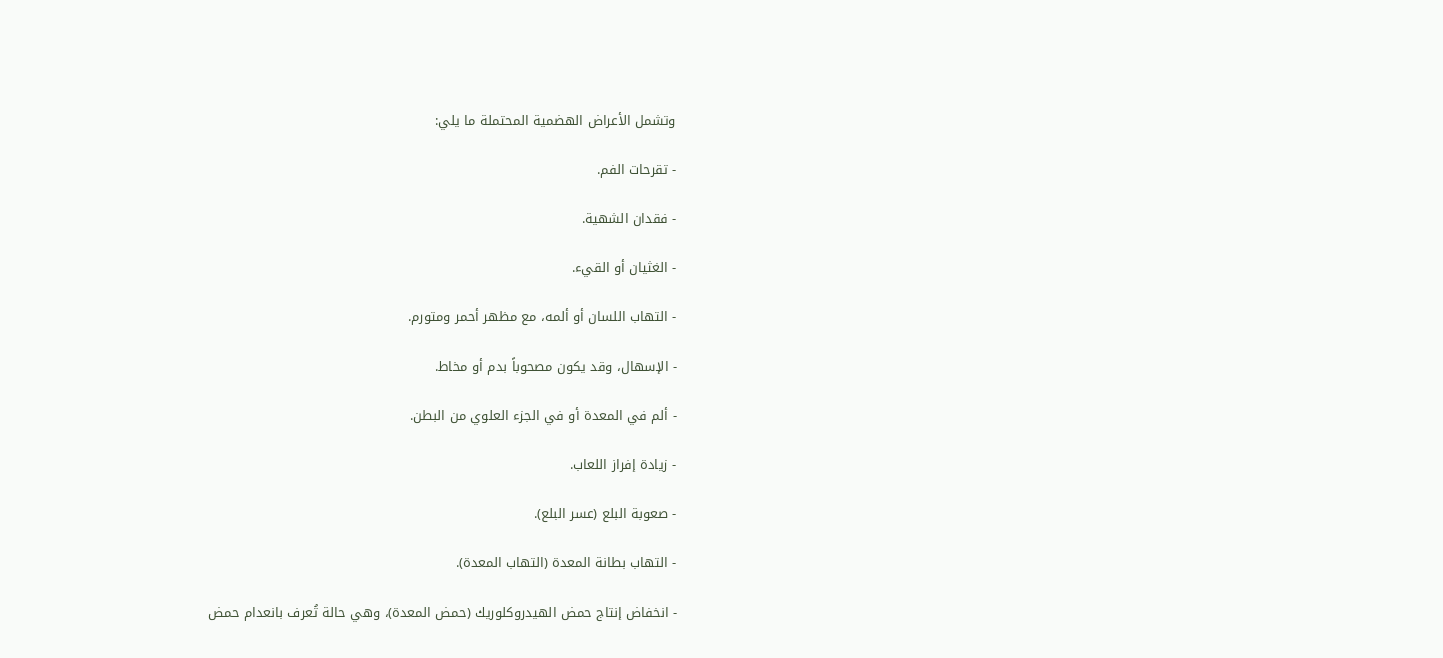وتشمل الأعراض الهضمية المحتملة ما يلي:

- تقرحات الفم.

- فقدان الشهية.

- الغثيان أو القيء.

- التهاب اللسان أو ألمه، مع مظهر أحمر ومتورم.

- الإسهال، وقد يكون مصحوباً بدم أو مخاط.

- ألم في المعدة أو في الجزء العلوي من البطن.

- زيادة إفراز اللعاب.

- صعوبة البلع (عسر البلع).

- التهاب بطانة المعدة (التهاب المعدة).

- انخفاض إنتاج حمض الهيدروكلوريك (حمض المعدة)، وهي حالة تُعرف بانعدام حمض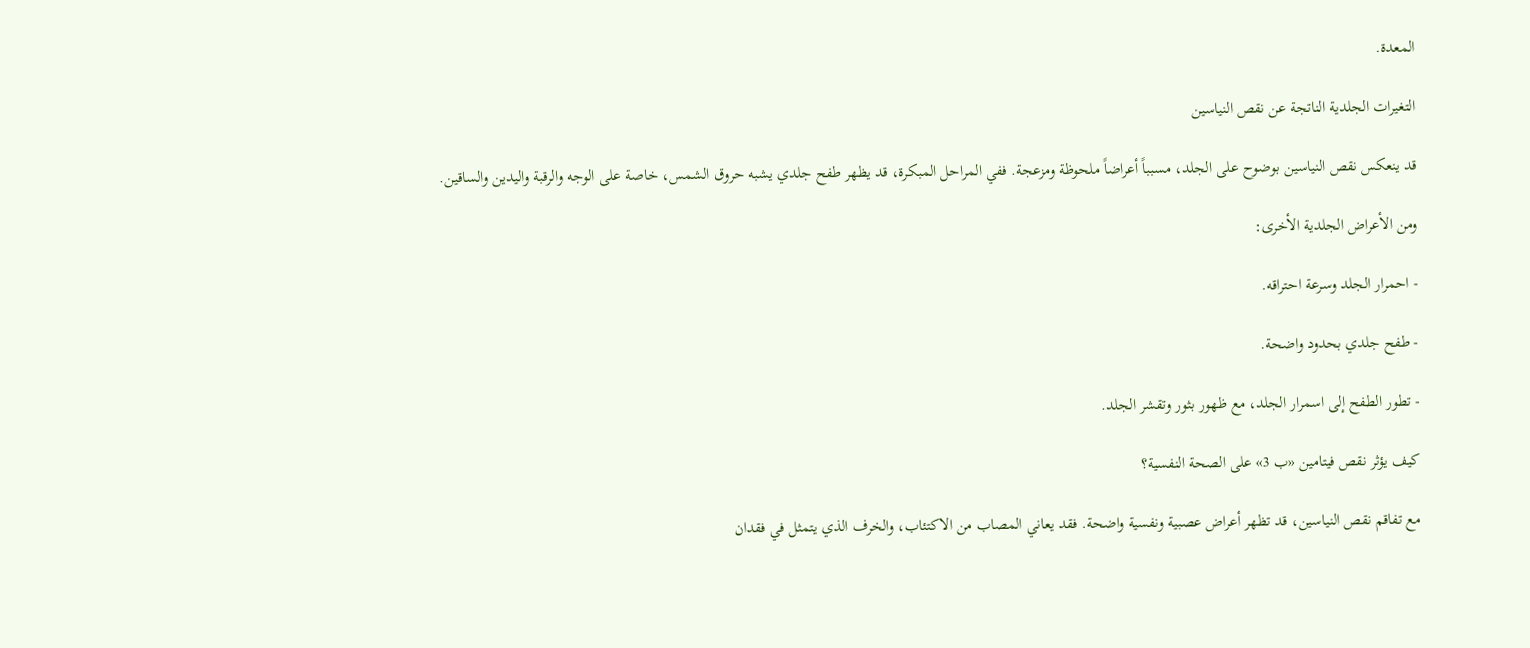المعدة.

التغيرات الجلدية الناتجة عن نقص النياسين

قد ينعكس نقص النياسين بوضوح على الجلد، مسبباً أعراضاً ملحوظة ومزعجة. ففي المراحل المبكرة، قد يظهر طفح جلدي يشبه حروق الشمس، خاصة على الوجه والرقبة واليدين والساقين.

ومن الأعراض الجلدية الأخرى:

- احمرار الجلد وسرعة احتراقه.

- طفح جلدي بحدود واضحة.

- تطور الطفح إلى اسمرار الجلد، مع ظهور بثور وتقشر الجلد.

كيف يؤثر نقص فيتامين «ب 3» على الصحة النفسية؟

مع تفاقم نقص النياسين، قد تظهر أعراض عصبية ونفسية واضحة. فقد يعاني المصاب من الاكتئاب، والخرف الذي يتمثل في فقدان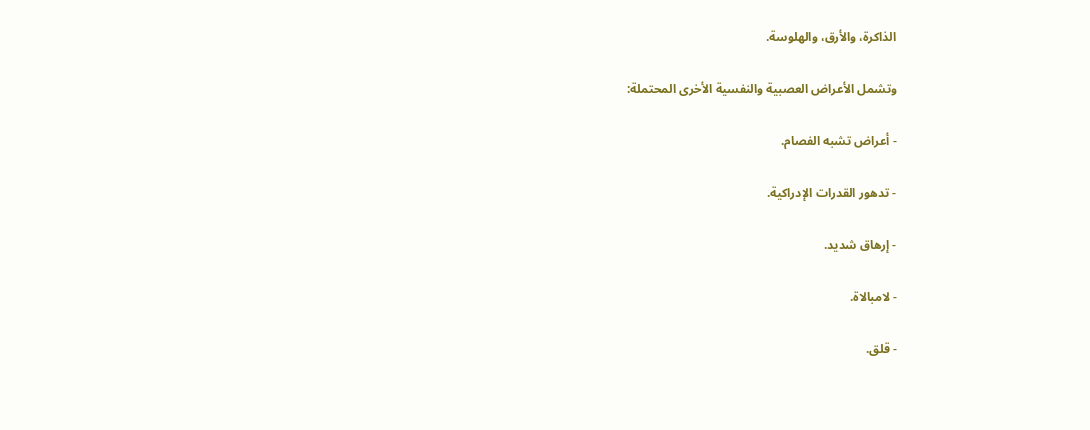الذاكرة، والأرق، والهلوسة.

وتشمل الأعراض العصبية والنفسية الأخرى المحتملة:

- أعراض تشبه الفصام.

- تدهور القدرات الإدراكية.

- إرهاق شديد.

- لامبالاة.

- قلق.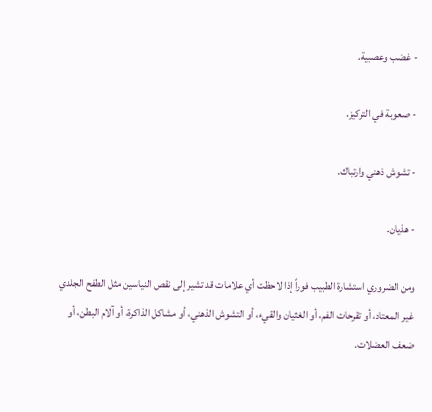- غضب وعصبية.

- صعوبة في التركيز.

- تشوش ذهني وارتباك.

- هذيان.

ومن الضروري استشارة الطبيب فوراً إذا لاحظت أي علامات قد تشير إلى نقص النياسين مثل الطفح الجلدي غير المعتاد، أو تقرحات الفم، أو الغثيان والقيء، أو التشوش الذهني، أو مشاكل الذاكرة، أو آلام البطن، أو ضعف العضلات.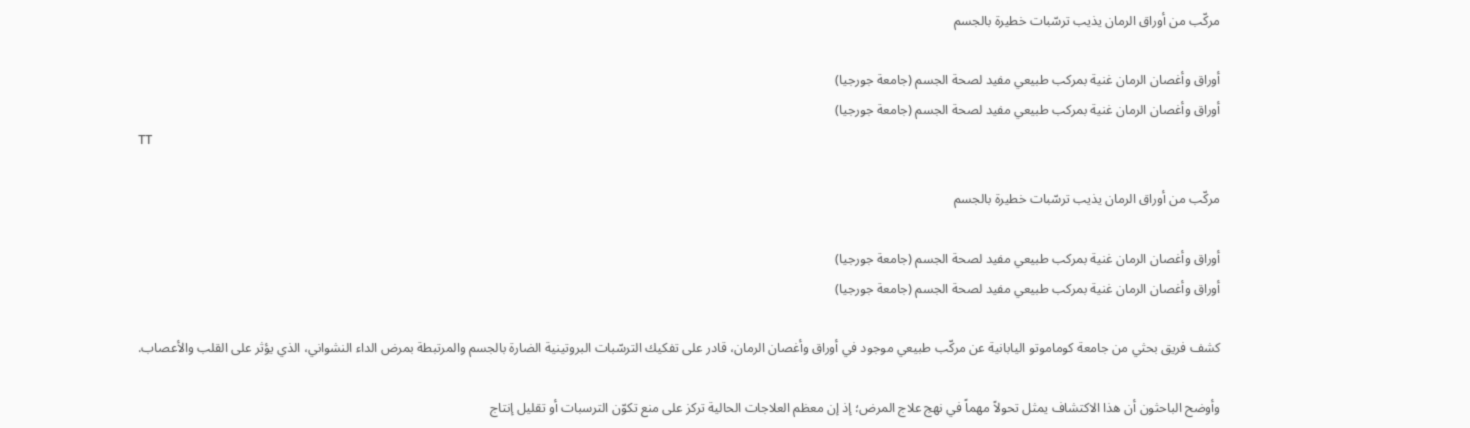مركّب من أوراق الرمان يذيب ترسّبات خطيرة بالجسم

أوراق وأغصان الرمان غنية بمركب طبيعي مفيد لصحة الجسم (جامعة جورجيا)
أوراق وأغصان الرمان غنية بمركب طبيعي مفيد لصحة الجسم (جامعة جورجيا)
TT

مركّب من أوراق الرمان يذيب ترسّبات خطيرة بالجسم

أوراق وأغصان الرمان غنية بمركب طبيعي مفيد لصحة الجسم (جامعة جورجيا)
أوراق وأغصان الرمان غنية بمركب طبيعي مفيد لصحة الجسم (جامعة جورجيا)

كشف فريق بحثي من جامعة كوماموتو اليابانية عن مركّب طبيعي موجود في أوراق وأغصان الرمان، قادر على تفكيك الترسّبات البروتينية الضارة بالجسم والمرتبطة بمرض الداء النشواني، الذي يؤثر على القلب والأعصاب.

وأوضح الباحثون أن هذا الاكتشاف يمثل تحولاً مهماً في نهج علاج المرض؛ إذ إن معظم العلاجات الحالية تركز على منع تكوّن الترسبات أو تقليل إنتاج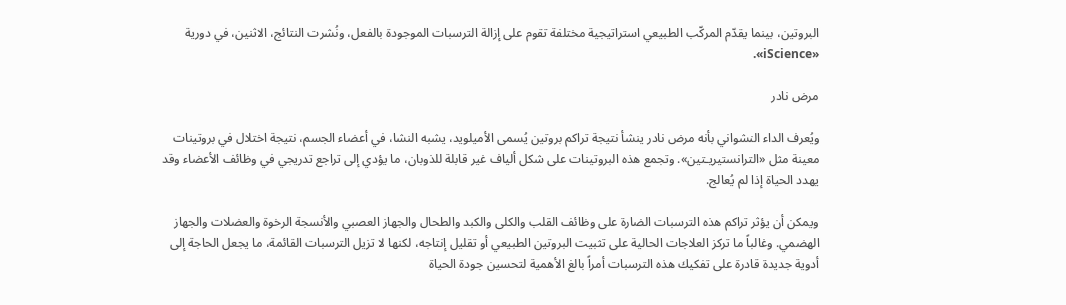البروتين، بينما يقدّم المركّب الطبيعي استراتيجية مختلفة تقوم على إزالة الترسبات الموجودة بالفعل، ونُشرت النتائج، الاثنين، في دورية «iScience».

مرض نادر

ويُعرف الداء النشواني بأنه مرض نادر ينشأ نتيجة تراكم بروتين يُسمى الأميلويد، يشبه النشا، في أعضاء الجسم، نتيجة اختلال في بروتينات معينة مثل «الترانستيريـتين». وتجمع هذه البروتينات على شكل ألياف غير قابلة للذوبان، ما يؤدي إلى تراجع تدريجي في وظائف الأعضاء وقد يهدد الحياة إذا لم يُعالج.

ويمكن أن يؤثر تراكم هذه الترسبات الضارة على وظائف القلب والكلى والكبد والطحال والجهاز العصبي والأنسجة الرخوة والعضلات والجهاز الهضمي. وغالباً ما تركز العلاجات الحالية على تثبيت البروتين الطبيعي أو تقليل إنتاجه، لكنها لا تزيل الترسبات القائمة، ما يجعل الحاجة إلى أدوية جديدة قادرة على تفكيك هذه الترسبات أمراً بالغ الأهمية لتحسين جودة الحياة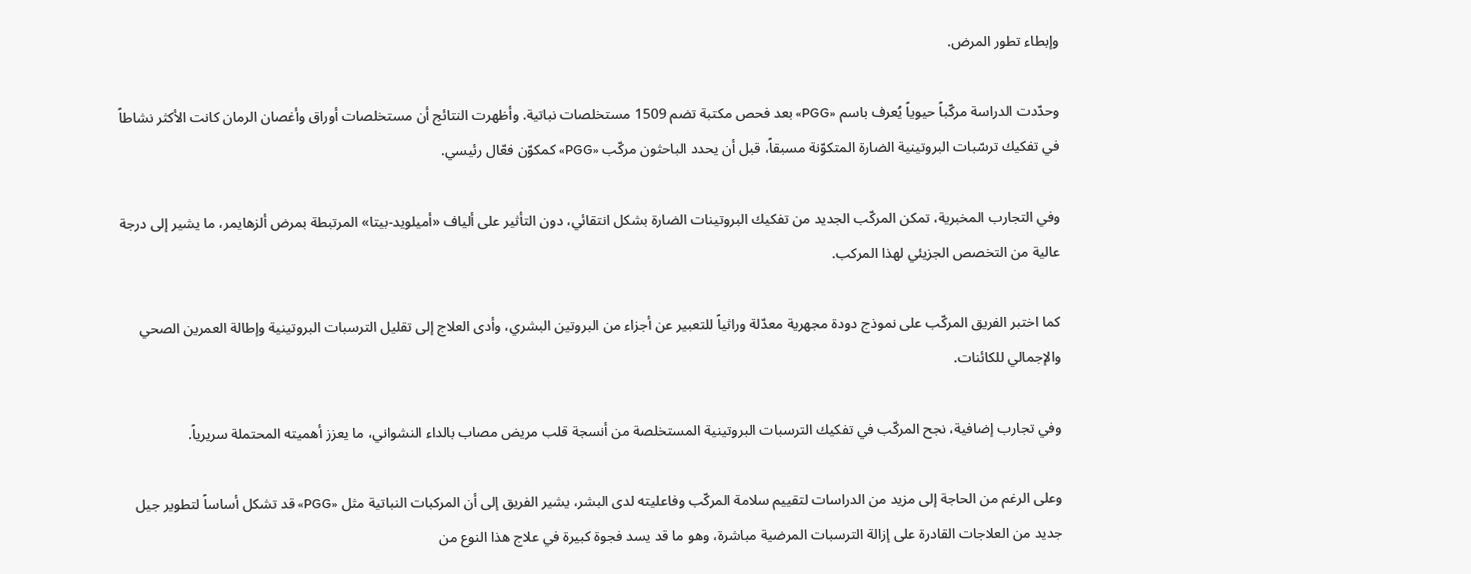وإبطاء تطور المرض.

وحدّدت الدراسة مركّباً حيوياً يُعرف باسم «PGG» بعد فحص مكتبة تضم 1509 مستخلصات نباتية. وأظهرت النتائج أن مستخلصات أوراق وأغصان الرمان كانت الأكثر نشاطاً في تفكيك ترسّبات البروتينية الضارة المتكوّنة مسبقاً، قبل أن يحدد الباحثون مركّب «PGG» كمكوّن فعّال رئيسي.

وفي التجارب المخبرية، تمكن المركّب الجديد من تفكيك البروتينات الضارة بشكل انتقائي، دون التأثير على ألياف «أميلويد-بيتا» المرتبطة بمرض ألزهايمر، ما يشير إلى درجة عالية من التخصص الجزيئي لهذا المركب.

كما اختبر الفريق المركّب على نموذج دودة مجهرية معدّلة وراثياً للتعبير عن أجزاء من البروتين البشري، وأدى العلاج إلى تقليل الترسبات البروتينية وإطالة العمرين الصحي والإجمالي للكائنات.

وفي تجارب إضافية، نجح المركّب في تفكيك الترسبات البروتينية المستخلصة من أنسجة قلب مريض مصاب بالداء النشواني، ما يعزز أهميته المحتملة سريرياً.

وعلى الرغم من الحاجة إلى مزيد من الدراسات لتقييم سلامة المركّب وفاعليته لدى البشر، يشير الفريق إلى أن المركبات النباتية مثل «PGG» قد تشكل أساساً لتطوير جيل جديد من العلاجات القادرة على إزالة الترسبات المرضية مباشرة، وهو ما قد يسد فجوة كبيرة في علاج هذا النوع من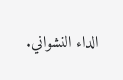الداء النشواني.